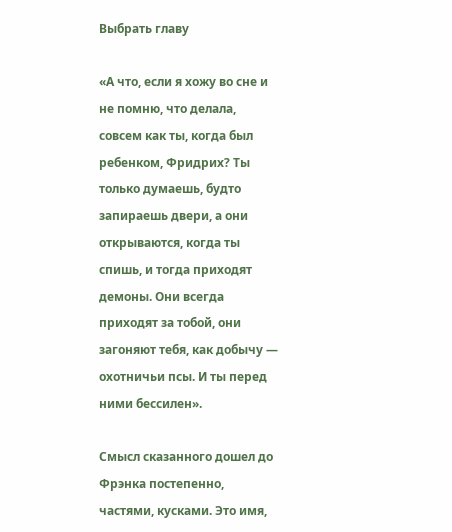Выбрать главу

«А что, если я хожу во сне и не помню, что делала, совсем как ты, когда был ребенком, Фридрих? Ты только думаешь, будто запираешь двери, а они открываются, когда ты спишь, и тогда приходят демоны. Они всегда приходят за тобой, они загоняют тебя, как добычу — охотничьи псы. И ты перед ними бессилен».

Смысл сказанного дошел до Фрэнка постепенно, частями, кусками. Это имя,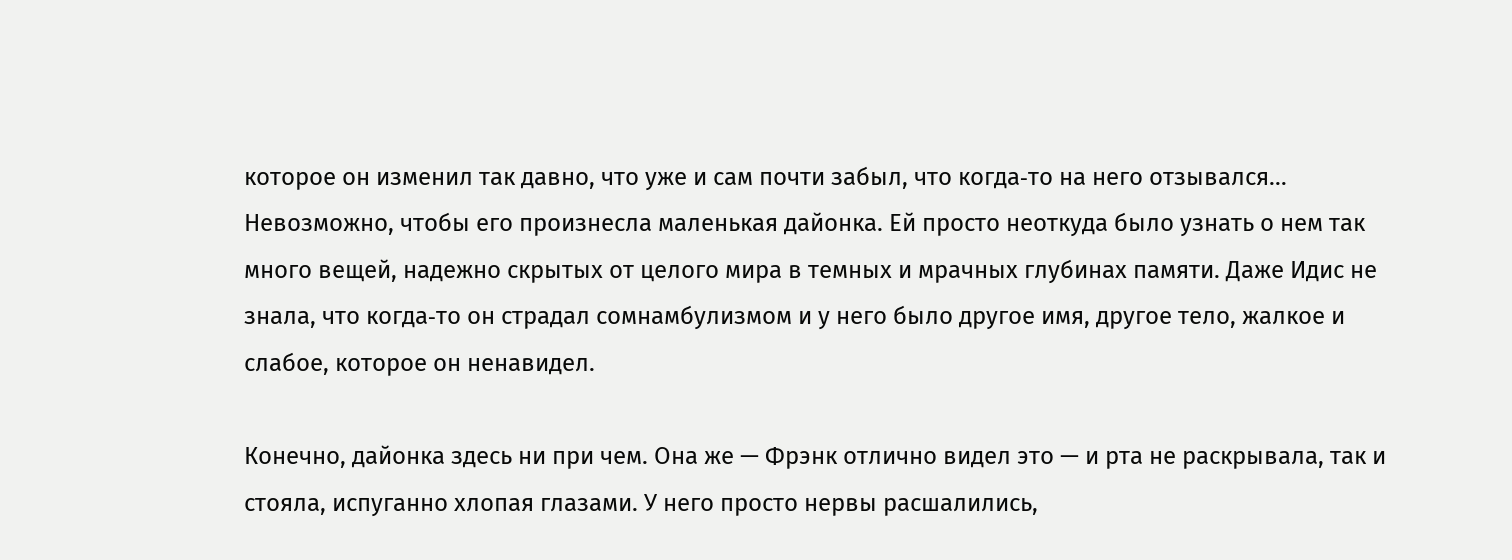которое он изменил так давно, что уже и сам почти забыл, что когда‑то на него отзывался… Невозможно, чтобы его произнесла маленькая дайонка. Ей просто неоткуда было узнать о нем так много вещей, надежно скрытых от целого мира в темных и мрачных глубинах памяти. Даже Идис не знала, что когда‑то он страдал сомнамбулизмом и у него было другое имя, другое тело, жалкое и слабое, которое он ненавидел.

Конечно, дайонка здесь ни при чем. Она же — Фрэнк отлично видел это — и рта не раскрывала, так и стояла, испуганно хлопая глазами. У него просто нервы расшалились,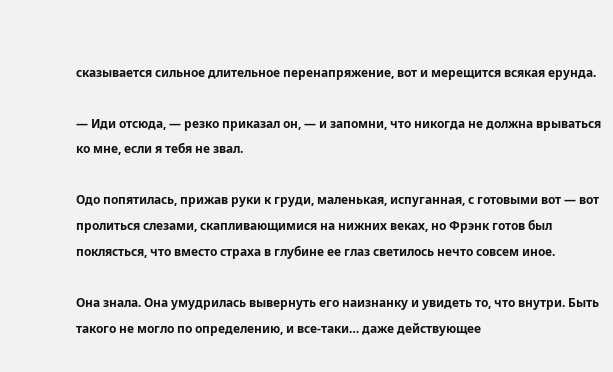сказывается сильное длительное перенапряжение, вот и мерещится всякая ерунда.

— Иди отсюда, — резко приказал он, — и запомни, что никогда не должна врываться ко мне, если я тебя не звал.

Одо попятилась, прижав руки к груди, маленькая, испуганная, с готовыми вот — вот пролиться слезами, скапливающимися на нижних веках, но Фрэнк готов был поклясться, что вместо страха в глубине ее глаз светилось нечто совсем иное.

Она знала. Она умудрилась вывернуть его наизнанку и увидеть то, что внутри. Быть такого не могло по определению, и все‑таки… даже действующее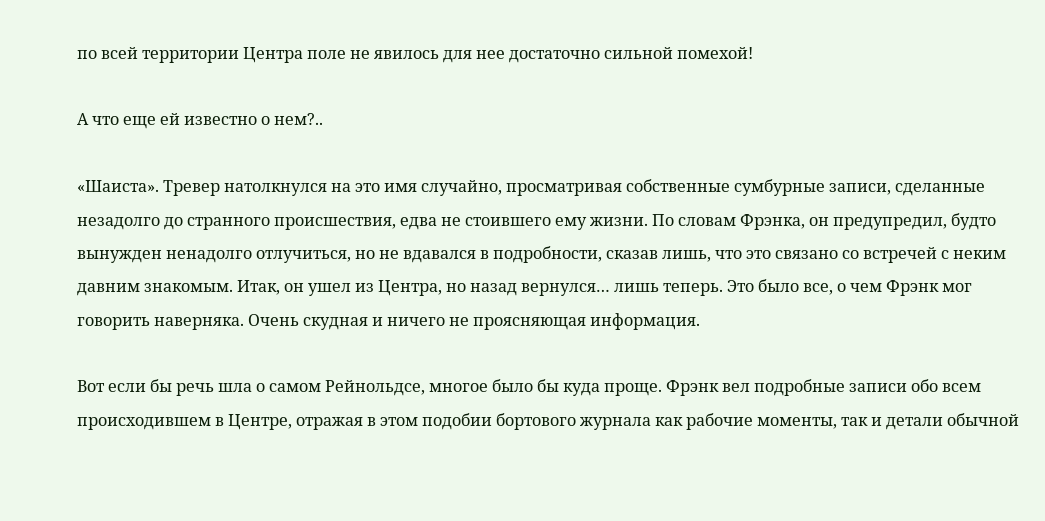по всей территории Центра поле не явилось для нее достаточно сильной помехой!

А что еще ей известно о нем?..

«Шаиста». Тревер натолкнулся на это имя случайно, просматривая собственные сумбурные записи, сделанные незадолго до странного происшествия, едва не стоившего ему жизни. По словам Фрэнка, он предупредил, будто вынужден ненадолго отлучиться, но не вдавался в подробности, сказав лишь, что это связано со встречей с неким давним знакомым. Итак, он ушел из Центра, но назад вернулся… лишь теперь. Это было все, о чем Фрэнк мог говорить наверняка. Очень скудная и ничего не проясняющая информация.

Вот если бы речь шла о самом Рейнольдсе, многое было бы куда проще. Фрэнк вел подробные записи обо всем происходившем в Центре, отражая в этом подобии бортового журнала как рабочие моменты, так и детали обычной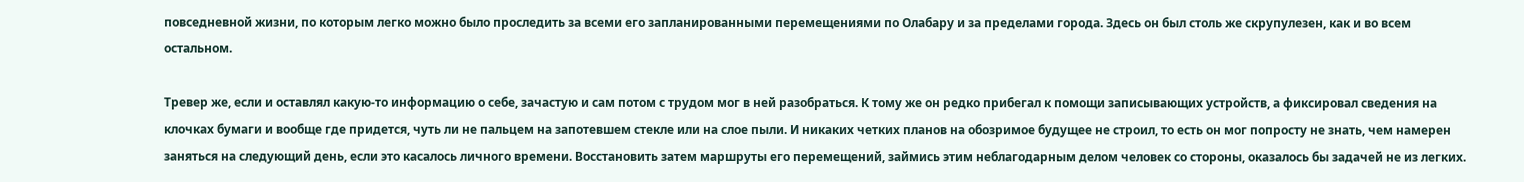повседневной жизни, по которым легко можно было проследить за всеми его запланированными перемещениями по Олабару и за пределами города. Здесь он был столь же скрупулезен, как и во всем остальном.

Тревер же, если и оставлял какую‑то информацию о себе, зачастую и сам потом с трудом мог в ней разобраться. К тому же он редко прибегал к помощи записывающих устройств, а фиксировал сведения на клочках бумаги и вообще где придется, чуть ли не пальцем на запотевшем стекле или на слое пыли. И никаких четких планов на обозримое будущее не строил, то есть он мог попросту не знать, чем намерен заняться на следующий день, если это касалось личного времени. Восстановить затем маршруты его перемещений, займись этим неблагодарным делом человек со стороны, оказалось бы задачей не из легких.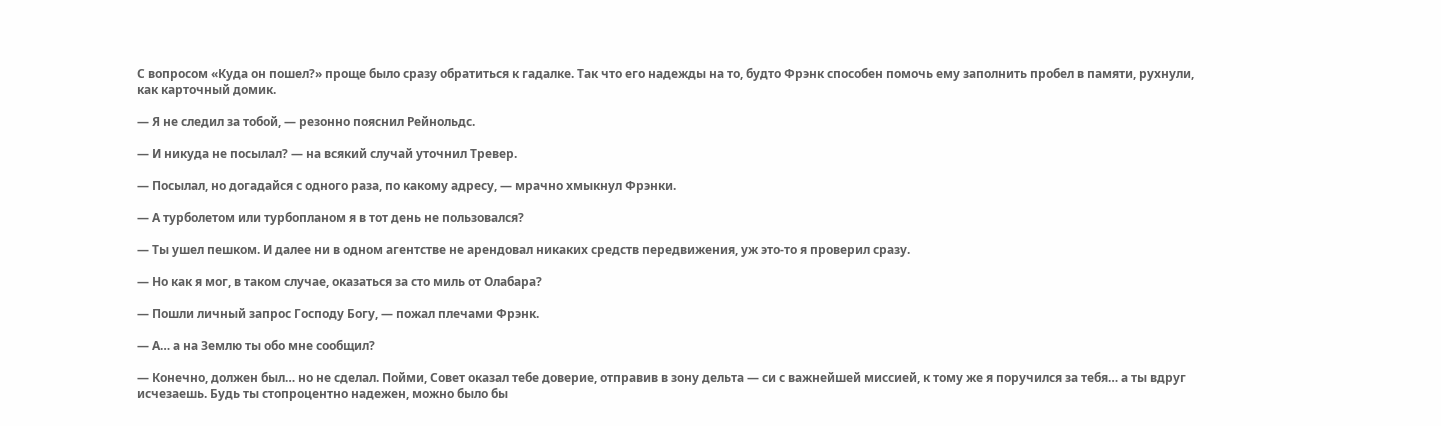С вопросом «Куда он пошел?» проще было сразу обратиться к гадалке. Так что его надежды на то, будто Фрэнк способен помочь ему заполнить пробел в памяти, рухнули, как карточный домик.

— Я не следил за тобой, — резонно пояснил Рейнольдс.

— И никуда не посылал? — на всякий случай уточнил Тревер.

— Посылал, но догадайся с одного раза, по какому адресу, — мрачно хмыкнул Фрэнки.

— А турболетом или турбопланом я в тот день не пользовался?

— Ты ушел пешком. И далее ни в одном агентстве не арендовал никаких средств передвижения, уж это‑то я проверил сразу.

— Но как я мог, в таком случае, оказаться за сто миль от Олабара?

— Пошли личный запрос Господу Богу, — пожал плечами Фрэнк.

— А… а на Землю ты обо мне сообщил?

— Конечно, должен был… но не сделал. Пойми, Совет оказал тебе доверие, отправив в зону дельта — си с важнейшей миссией, к тому же я поручился за тебя… а ты вдруг исчезаешь. Будь ты стопроцентно надежен, можно было бы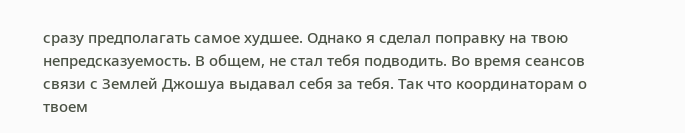сразу предполагать самое худшее. Однако я сделал поправку на твою непредсказуемость. В общем, не стал тебя подводить. Во время сеансов связи с Землей Джошуа выдавал себя за тебя. Так что координаторам о твоем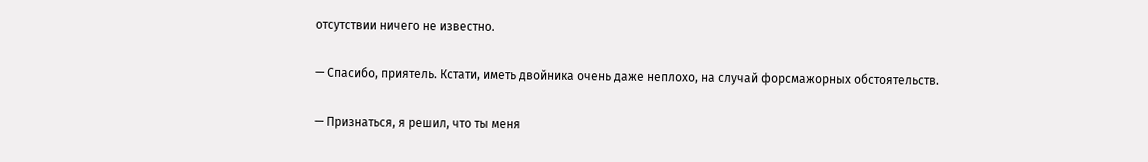отсутствии ничего не известно.

— Спасибо, приятель. Кстати, иметь двойника очень даже неплохо, на случай форсмажорных обстоятельств.

— Признаться, я решил, что ты меня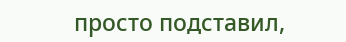просто подставил,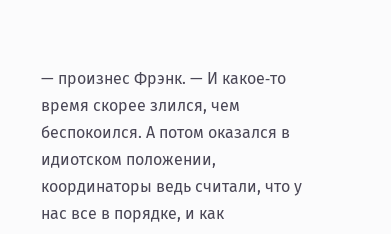— произнес Фрэнк. — И какое‑то время скорее злился, чем беспокоился. А потом оказался в идиотском положении, координаторы ведь считали, что у нас все в порядке, и как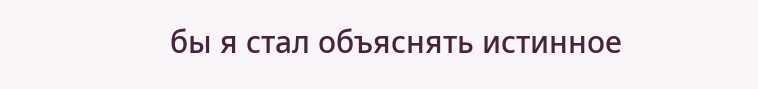бы я стал объяснять истинное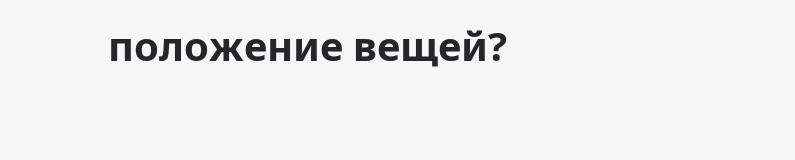положение вещей?